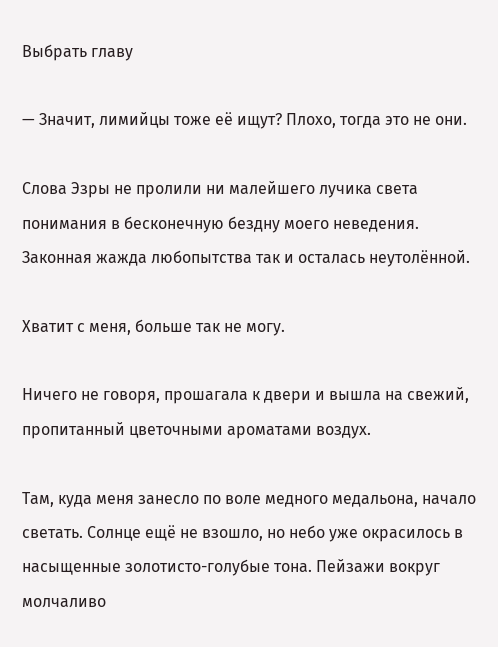Выбрать главу

— Значит, лимийцы тоже её ищут? Плохо, тогда это не они.

Слова Эзры не пролили ни малейшего лучика света понимания в бесконечную бездну моего неведения. Законная жажда любопытства так и осталась неутолённой.

Хватит с меня, больше так не могу.

Ничего не говоря, прошагала к двери и вышла на свежий, пропитанный цветочными ароматами воздух.

Там, куда меня занесло по воле медного медальона, начало светать. Солнце ещё не взошло, но небо уже окрасилось в насыщенные золотисто-голубые тона. Пейзажи вокруг молчаливо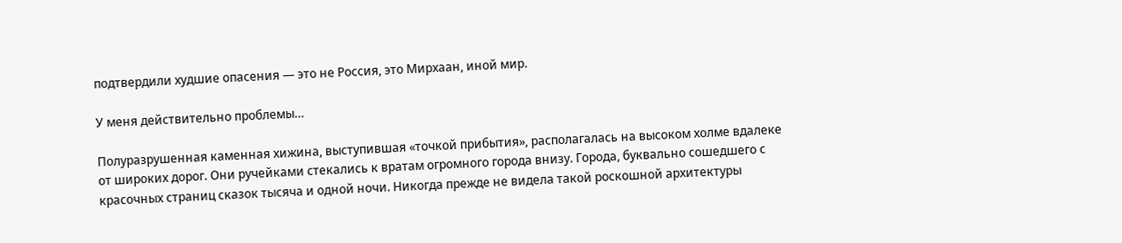подтвердили худшие опасения — это не Россия, это Мирхаан, иной мир.

У меня действительно проблемы…

Полуразрушенная каменная хижина, выступившая «точкой прибытия», располагалась на высоком холме вдалеке от широких дорог. Они ручейками стекались к вратам огромного города внизу. Города, буквально сошедшего с красочных страниц сказок тысяча и одной ночи. Никогда прежде не видела такой роскошной архитектуры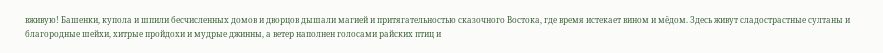вживую! Башенки, купола и шпили бесчисленных домов и дворцов дышали магией и притягательностью сказочного Востока, где время истекает вином и мёдом. Здесь живут сладострастные султаны и благородные шейхи, хитрые пройдохи и мудрые джинны, а ветер наполнен голосами райских птиц и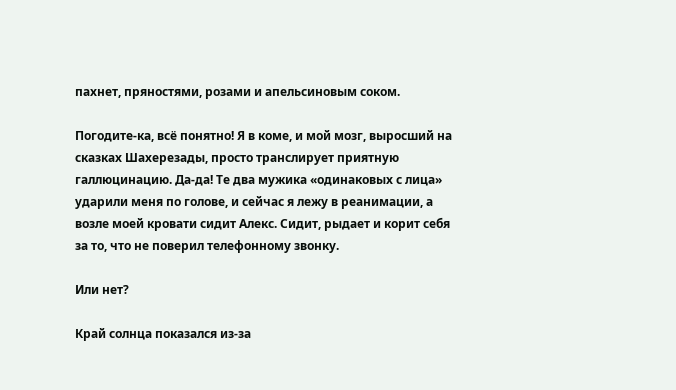пахнет, пряностями, розами и апельсиновым соком.

Погодите-ка, всё понятно! Я в коме, и мой мозг, выросший на сказках Шахерезады, просто транслирует приятную галлюцинацию. Да-да! Те два мужика «одинаковых с лица» ударили меня по голове, и сейчас я лежу в реанимации, а возле моей кровати сидит Алекс. Сидит, рыдает и корит себя за то, что не поверил телефонному звонку.

Или нет?

Край солнца показался из-за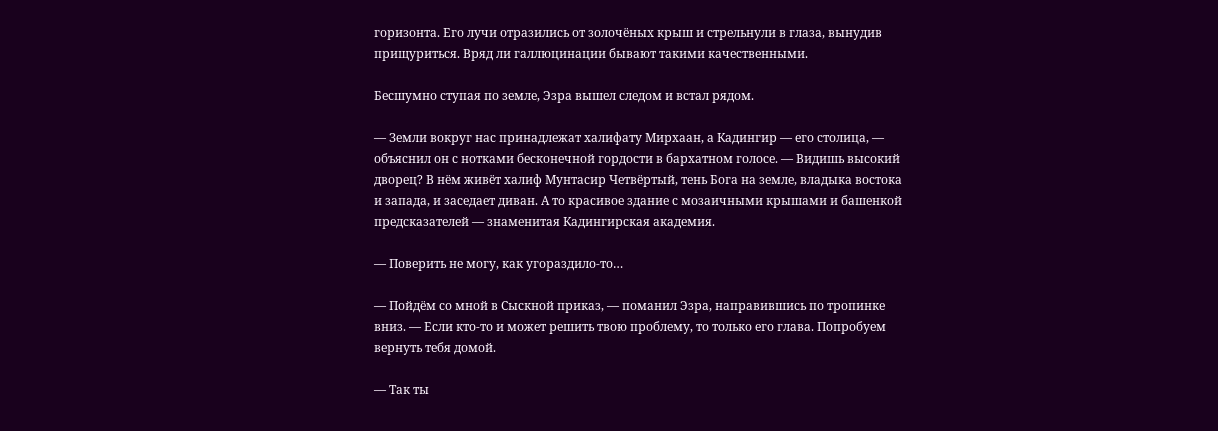горизонта. Его лучи отразились от золочёных крыш и стрельнули в глаза, вынудив прищуриться. Вряд ли галлюцинации бывают такими качественными.

Бесшумно ступая по земле, Эзра вышел следом и встал рядом.

— Земли вокруг нас принадлежат халифату Мирхаан, а Кадингир — его столица, — объяснил он с нотками бесконечной гордости в бархатном голосе. — Видишь высокий дворец? В нём живёт халиф Мунтасир Четвёртый, тень Бога на земле, владыка востока и запада, и заседает диван. А то красивое здание с мозаичными крышами и башенкой предсказателей — знаменитая Кадингирская академия.

— Поверить не могу, как угораздило-то…

— Пойдём со мной в Сыскной приказ, — поманил Эзра, направившись по тропинке вниз. — Если кто-то и может решить твою проблему, то только его глава. Попробуем вернуть тебя домой.

— Так ты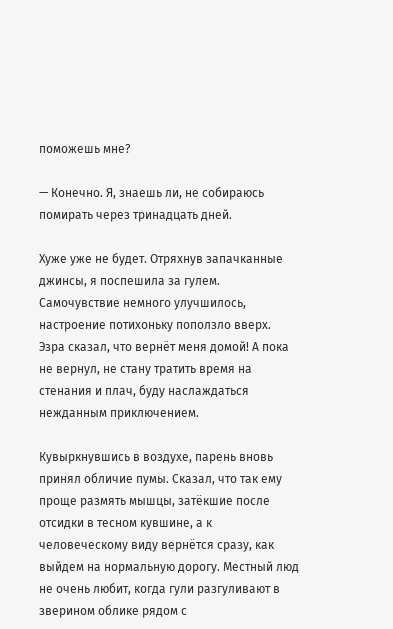поможешь мне?

— Конечно. Я, знаешь ли, не собираюсь помирать через тринадцать дней.

Хуже уже не будет. Отряхнув запачканные джинсы, я поспешила за гулем. Самочувствие немного улучшилось, настроение потихоньку поползло вверх. Эзра сказал, что вернёт меня домой! А пока не вернул, не стану тратить время на стенания и плач, буду наслаждаться нежданным приключением.

Кувыркнувшись в воздухе, парень вновь принял обличие пумы. Сказал, что так ему проще размять мышцы, затёкшие после отсидки в тесном кувшине, а к человеческому виду вернётся сразу, как выйдем на нормальную дорогу. Местный люд не очень любит, когда гули разгуливают в зверином облике рядом с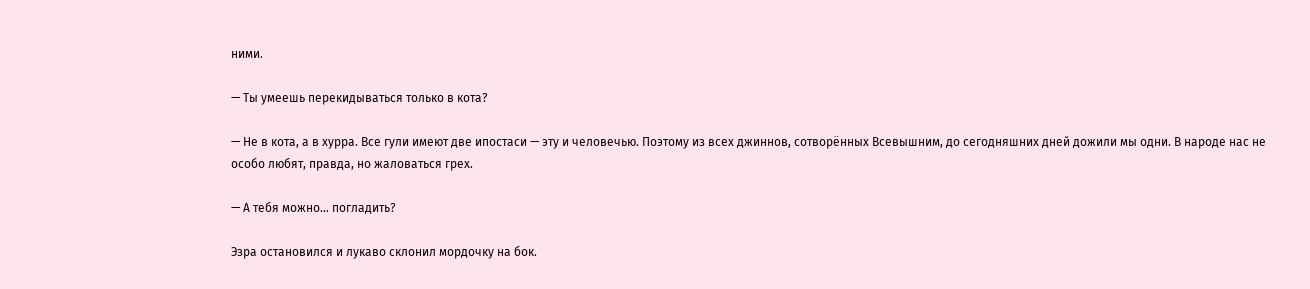ними.

— Ты умеешь перекидываться только в кота?

— Не в кота, а в хурра. Все гули имеют две ипостаси — эту и человечью. Поэтому из всех джиннов, сотворённых Всевышним, до сегодняшних дней дожили мы одни. В народе нас не особо любят, правда, но жаловаться грех.

— А тебя можно… погладить?

Эзра остановился и лукаво склонил мордочку на бок.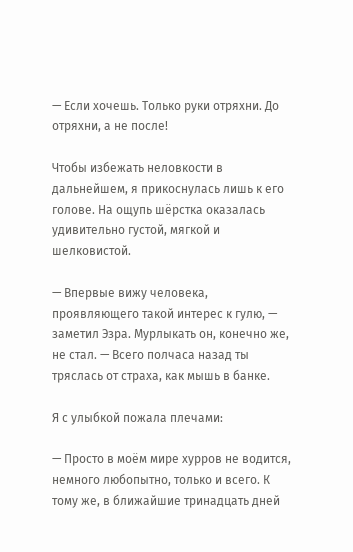— Если хочешь. Только руки отряхни. До отряхни, а не после!

Чтобы избежать неловкости в дальнейшем, я прикоснулась лишь к его голове. На ощупь шёрстка оказалась удивительно густой, мягкой и шелковистой.

— Впервые вижу человека, проявляющего такой интерес к гулю, — заметил Эзра. Мурлыкать он, конечно же, не стал. — Всего полчаса назад ты тряслась от страха, как мышь в банке.

Я с улыбкой пожала плечами:

— Просто в моём мире хурров не водится, немного любопытно, только и всего. К тому же, в ближайшие тринадцать дней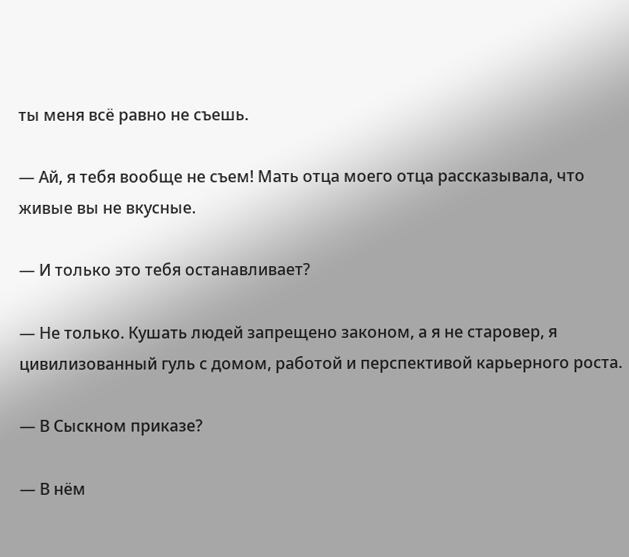ты меня всё равно не съешь.

— Ай, я тебя вообще не съем! Мать отца моего отца рассказывала, что живые вы не вкусные.

— И только это тебя останавливает?

— Не только. Кушать людей запрещено законом, а я не старовер, я цивилизованный гуль с домом, работой и перспективой карьерного роста.

— В Сыскном приказе?

— В нём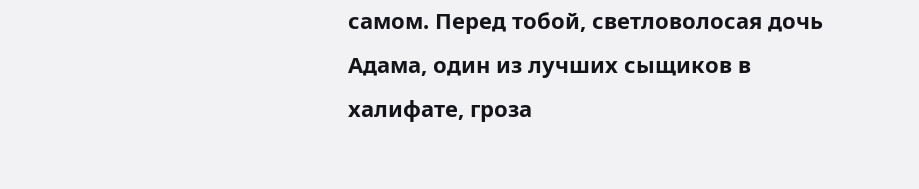самом. Перед тобой, светловолосая дочь Адама, один из лучших сыщиков в халифате, гроза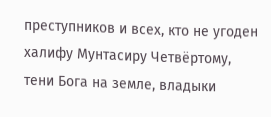преступников и всех, кто не угоден халифу Мунтасиру Четвёртому, тени Бога на земле, владыки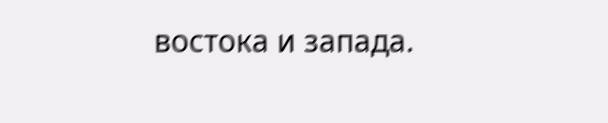востока и запада.